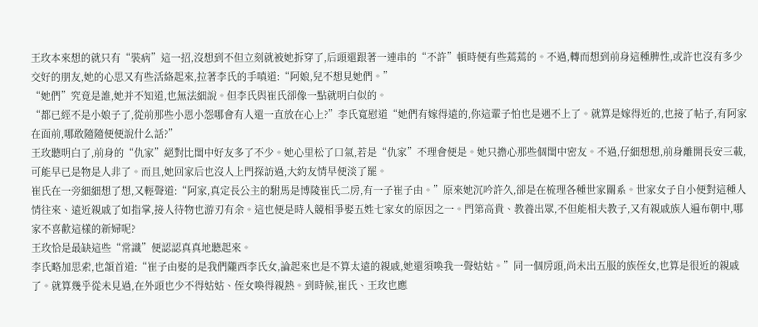王玫本來想的就只有“裝病”這一招,沒想到不但立刻就被她拆穿了,后頭還跟著一連串的“不許”頓時便有些蔫蔫的。不過,轉而想到前身這種脾性,或許也沒有多少交好的朋友,她的心思又有些活絡起來,拉著李氏的手嗔道:“阿娘,兒不想見她們。”
“她們”究竟是誰,她并不知道,也無法細說。但李氏與崔氏卻像一點就明白似的。
“都已經不是小娘子了,從前那些小恩小怨哪會有人還一直放在心上?”李氏寬慰道“她們有嫁得遠的,你這輩子怕也是遇不上了。就算是嫁得近的,也接了帖子,有阿家在面前,哪敢隨隨便便說什么話?”
王玫聽明白了,前身的“仇家”絕對比閨中好友多了不少。她心里松了口氣,若是“仇家”不理會便是。她只擔心那些個閨中密友。不過,仔細想想,前身離開長安三載,可能早已是物是人非了。而且,她回家后也沒人上門探訪過,大約友情早便淡了罷。
崔氏在一旁細細想了想,又輕聲道:“阿家,真定長公主的駙馬是博陵崔氏二房,有一子崔子由。”原來她沉吟許久,卻是在梳理各種世家關系。世家女子自小便對這種人情往來、遠近親戚了如指掌,接人待物也游刃有余。這也便是時人競相爭娶五姓七家女的原因之一。門第高貴、教養出眾,不但能相夫教子,又有親戚族人遍布朝中,哪家不喜歡這樣的新婦呢?
王玫恰是最缺這些“常識”便認認真真地聽起來。
李氏略加思索,也頷首道:“崔子由娶的是我們隴西李氏女,論起來也是不算太遠的親戚,她還須喚我一聲姑姑。”同一個房頭,尚未出五服的族侄女,也算是很近的親戚了。就算幾乎從未見過,在外頭也少不得姑姑、侄女喚得親熱。到時候,崔氏、王玫也應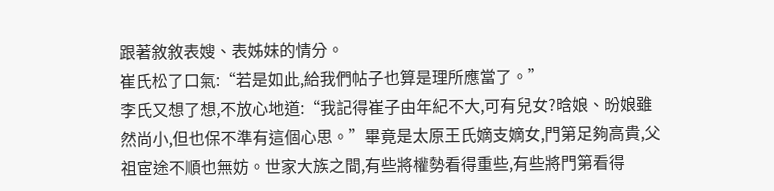跟著敘敘表嫂、表姊妹的情分。
崔氏松了口氣:“若是如此,給我們帖子也算是理所應當了。”
李氏又想了想,不放心地道:“我記得崔子由年紀不大,可有兒女?晗娘、昐娘雖然尚小,但也保不準有這個心思。”畢竟是太原王氏嫡支嫡女,門第足夠高貴,父祖宦途不順也無妨。世家大族之間,有些將權勢看得重些,有些將門第看得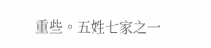重些。五姓七家之一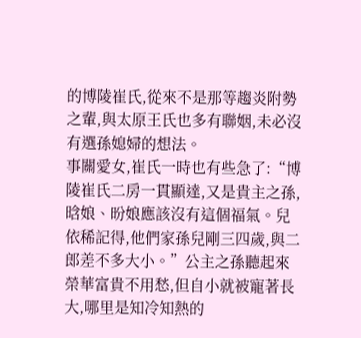的博陵崔氏,從來不是那等趨炎附勢之輩,與太原王氏也多有聯姻,未必沒有選孫媳婦的想法。
事關愛女,崔氏一時也有些急了:“博陵崔氏二房一貫顯達,又是貴主之孫,晗娘、昐娘應該沒有這個福氣。兒依稀記得,他們家孫兒剛三四歲,與二郎差不多大小。”公主之孫聽起來榮華富貴不用愁,但自小就被寵著長大,哪里是知冷知熱的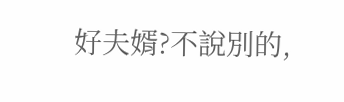好夫婿?不說別的,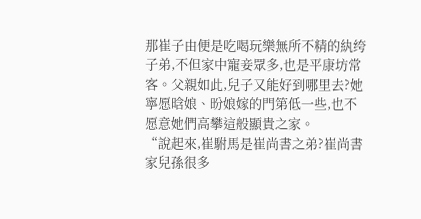那崔子由便是吃喝玩樂無所不精的紈绔子弟,不但家中寵妾眾多,也是平康坊常客。父親如此,兒子又能好到哪里去?她寧愿晗娘、昐娘嫁的門第低一些,也不愿意她們高攀這般顯貴之家。
“說起來,崔駙馬是崔尚書之弟?崔尚書家兒孫很多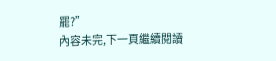罷?”
內容未完,下一頁繼續閱讀